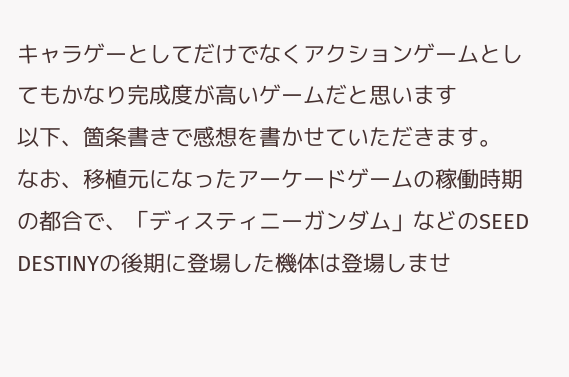キャラゲーとしてだけでなくアクションゲームとしてもかなり完成度が高いゲームだと思います
以下、箇条書きで感想を書かせていただきます。
なお、移植元になったアーケードゲームの稼働時期の都合で、「ディスティニーガンダム」などのSEED DESTINYの後期に登場した機体は登場しませ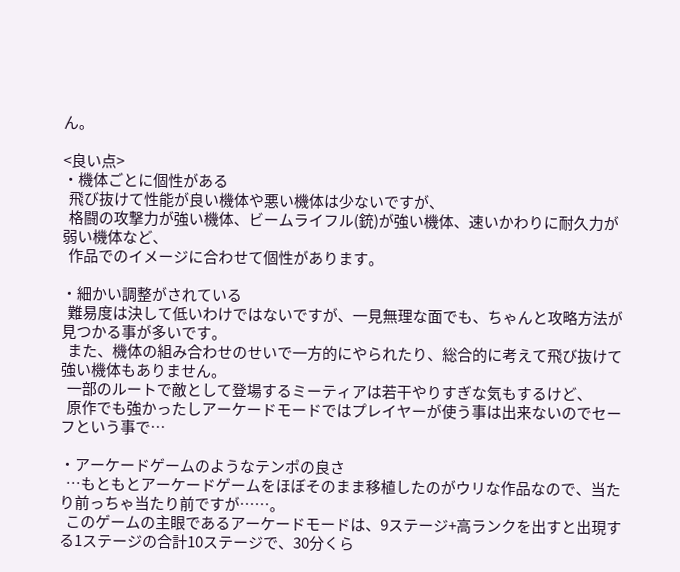ん。

<良い点>
・機体ごとに個性がある
  飛び抜けて性能が良い機体や悪い機体は少ないですが、
  格闘の攻撃力が強い機体、ビームライフル(銃)が強い機体、速いかわりに耐久力が弱い機体など、
  作品でのイメージに合わせて個性があります。

・細かい調整がされている
  難易度は決して低いわけではないですが、一見無理な面でも、ちゃんと攻略方法が見つかる事が多いです。
  また、機体の組み合わせのせいで一方的にやられたり、総合的に考えて飛び抜けて強い機体もありません。
  一部のルートで敵として登場するミーティアは若干やりすぎな気もするけど、
  原作でも強かったしアーケードモードではプレイヤーが使う事は出来ないのでセーフという事で…

・アーケードゲームのようなテンポの良さ
  …もともとアーケードゲームをほぼそのまま移植したのがウリな作品なので、当たり前っちゃ当たり前ですが……。
  このゲームの主眼であるアーケードモードは、9ステージ+高ランクを出すと出現する1ステージの合計10ステージで、30分くら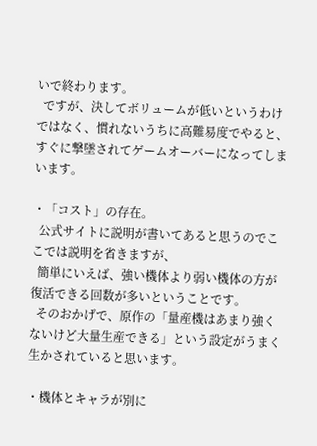いで終わります。
  ですが、決してボリュームが低いというわけではなく、慣れないうちに高難易度でやると、すぐに撃墜されてゲームオーバーになってしまいます。

・「コスト」の存在。
  公式サイトに説明が書いてあると思うのでここでは説明を省きますが、
  簡単にいえば、強い機体より弱い機体の方が復活できる回数が多いということです。
  そのおかげで、原作の「量産機はあまり強くないけど大量生産できる」という設定がうまく生かされていると思います。

・機体とキャラが別に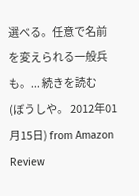選べる。任意で名前を変えられる一般兵も。... 続きを読む
(ぼうしや。 2012年01月15日) from Amazon Review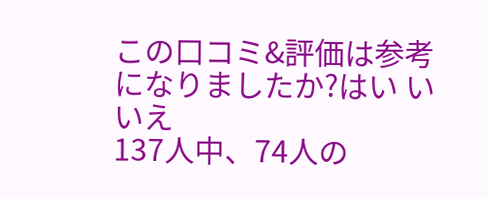この口コミ&評価は参考になりましたか?はい いいえ
137人中、74人の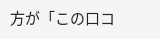方が「この口コ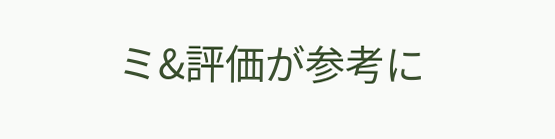ミ&評価が参考に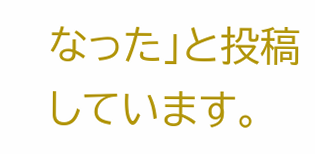なった」と投稿しています。